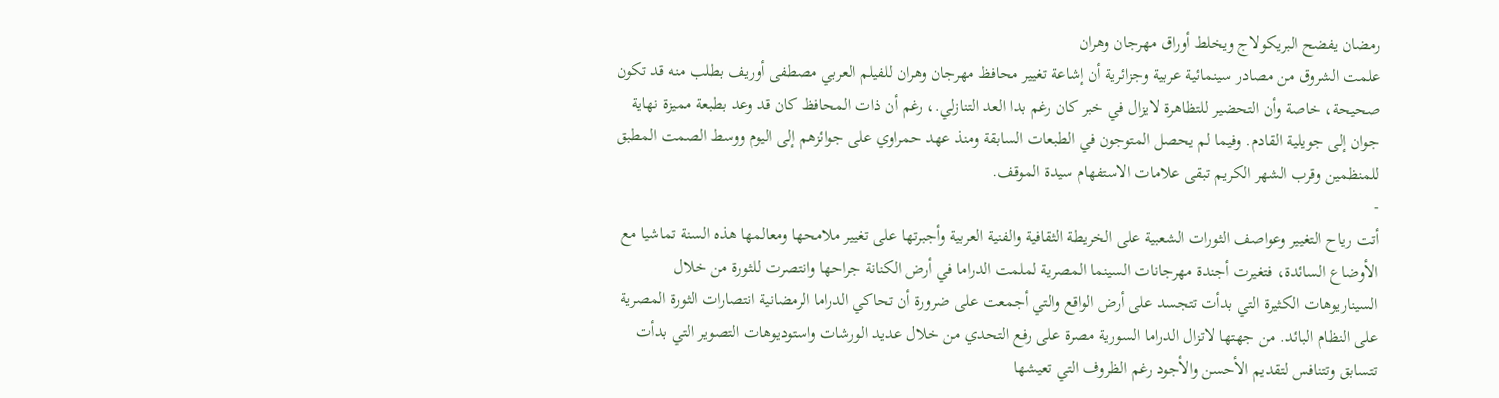رمضان يفضح البريكولاج ويخلط أوراق مهرجان وهران
علمت الشروق من مصادر سينمائية عربية وجزائرية أن إشاعة تغيير محافظ مهرجان وهران للفيلم العربي مصطفى أوريف بطلب منه قد تكون صحيحة، خاصة وأن التحضير للتظاهرة لايزال في خبر كان رغم بدا العد التنازلي.، رغم أن ذات المحافظ كان قد وعد بطبعة مميزة نهاية جوان إلى جويلية القادم. وفيما لم يحصل المتوجون في الطبعات السابقة ومنذ عهد حمراوي على جوائزهم إلى اليوم ووسط الصمت المطبق للمنظمين وقرب الشهر الكريم تبقى علامات الاستفهام سيدة الموقف.
-
أتت رياح التغيير وعواصف الثورات الشعبية على الخريطة الثقافية والفنية العربية وأجبرتها على تغيير ملامحها ومعالمها هذه السنة تماشيا مع الأوضاع السائدة، فتغيرت أجندة مهرجانات السينما المصرية لملمت الدراما في أرض الكنانة جراحها وانتصرت للثورة من خلال السيناريوهات الكثيرة التي بدأت تتجسد على أرض الواقع والتي أجمعت على ضرورة أن تحاكي الدراما الرمضانية انتصارات الثورة المصرية على النظام البائد. من جهتها لاتزال الدراما السورية مصرة على رفع التحدي من خلال عديد الورشات واستوديوهات التصوير التي بدأت تتسابق وتتنافس لتقديم الأحسن والأجود رغم الظروف التي تعيشها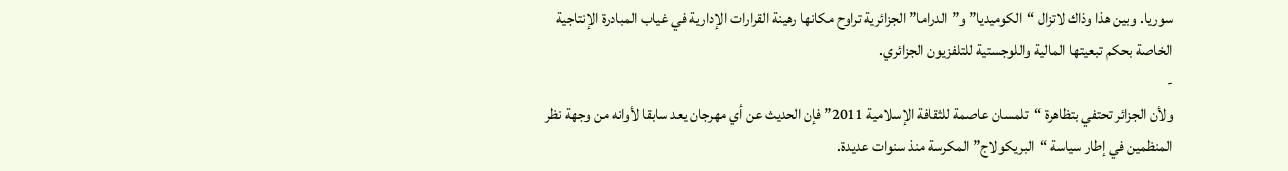سوريا. وبين هذا وذاك لاتزال “الكوميديا” و”الدراما” الجزائرية تراوح مكانها رهينة القرارات الإدارية في غياب المبادرة الإنتاجية الخاصة بحكم تبعيتها المالية واللوجستية للتلفزيون الجزائري.
-
ولأن الجزائر تحتفي بتظاهرة “تلمسان عاصمة للثقافة الإسلامية 2011” فإن الحديث عن أي مهرجان يعد سابقا لأوانه من وجهة نظر المنظمين في إطار سياسة “البريكولاج” المكرسة منذ سنوات عديدة.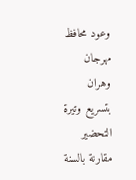وعود محافظ مهرجان وهران بتسريع وتيرة التحضير مقارنة بالسنة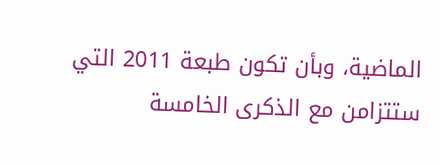الماضية، وبأن تكون طبعة 2011 التي ستتزامن مع الذكرى الخامسة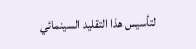لتأسيس هذا التقليد السينمائي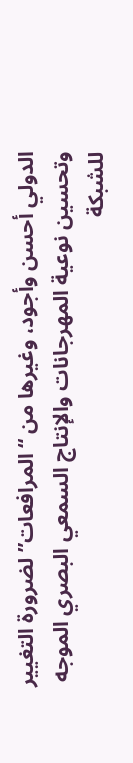الدولي أحسن وأجود، وغيرها من “المرافعات” لضرورة التغيير وتحسين نوعية المهرجانات والإنتاج السمعي البصري الموجه للشبكة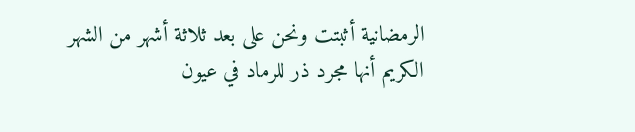الرمضانية أثبتت ونحن على بعد ثلاثة أشهر من الشهر الكريم أنها مجرد ذر للرماد في عيون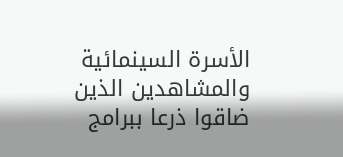الأسرة السينمائية والمشاهدين الذين ضاقوا ذرعا ببرامج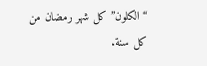“الكلون” كل شهر رمضان من كل سنة.